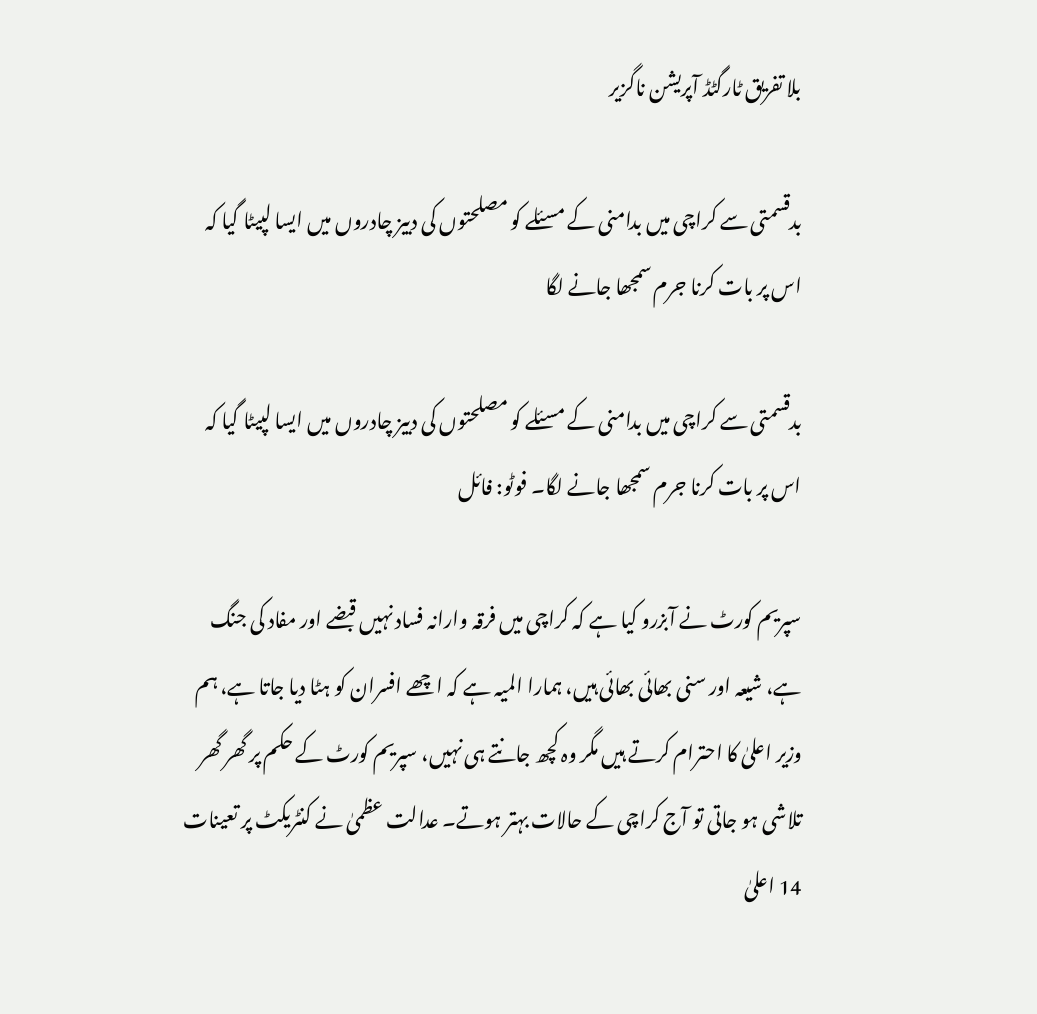بلا تفریق ٹارگٹڈ آپریشن ناگزیر

بدقسمتی سے کراچی میں بدامنی کے مسئلے کو مصلحتوں کی دبیز چادروں میں ایسا لپیٹا گیا کہ اس پر بات کرنا جرم سمجھا جانے لگا

بدقسمتی سے کراچی میں بدامنی کے مسئلے کو مصلحتوں کی دبیز چادروں میں ایسا لپیٹا گیا کہ اس پر بات کرنا جرم سمجھا جانے لگا۔ فوٹو: فائل

سپریم کورٹ نے آبزرو کیا ہے کہ کراچی میں فرقہ وارانہ فساد نہیں قبضے اور مفاد کی جنگ ہے، شیعہ اور سنی بھائی بھائی ہیں، ہمارا المیہ ہے کہ اچھے افسران کو ہٹا دیا جاتا ہے، ہم وزیر اعلیٰ کا احترام کرتے ہیں مگر وہ کچھ جانتے ہی نہیں، سپریم کورٹ کے حکم پر گھر گھر تلاشی ہو جاتی تو آج کراچی کے حالات بہتر ہوتے۔ عدالت عظمیٰ نے کنٹریکٹ پر تعینات 14 اعلیٰ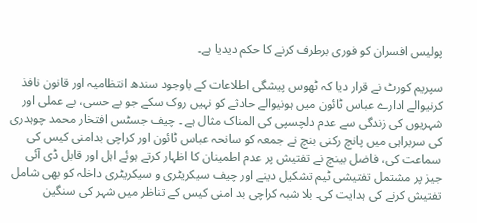پولیس افسران کو فوری برطرف کرنے کا حکم دیدیا ہے۔

سپریم کورٹ نے قرار دیا کہ ٹھوس پیشگی اطلاعات کے باوجود سندھ انتظامیہ اور قانون نافذ کرنیوالے ادارے عباس ٹائون میں ہونیوالے حادثے کو نہیں روک سکے جو بے حسی، بے عملی اور شہریوں کی زندگی سے عدم دلچسپی کی المناک مثال ہے ۔ چیف جسٹس افتخار محمد چوہدری کی سربراہی میں پانچ رکنی بنچ نے جمعہ کو سانحہ عباس ٹائون اور کراچی بدامنی کیس کی سماعت کی، فاضل بینچ نے تفتیش پر عدم اطمینان کا اظہار کرتے ہوئے اہل اور قابل ڈی آئی جیز پر مشتمل تفتیشی ٹیم تشکیل دینے اور چیف سیکریٹری و سیکریٹری داخلہ کو بھی شامل تفتیش کرنے کی ہدایت کی۔ بلا شبہ کراچی بد امنی کیس کے تناظر میں شہر کی سنگین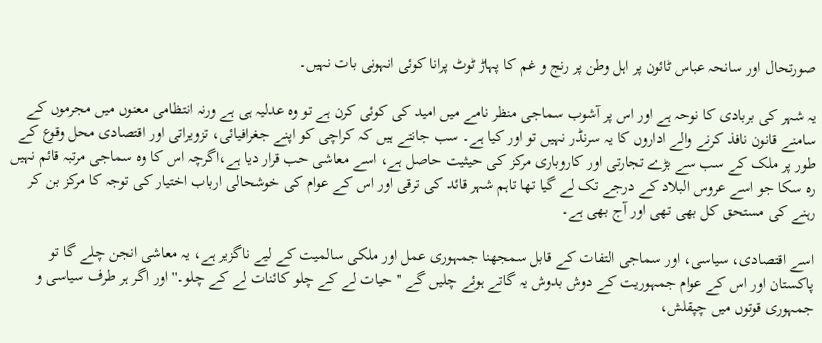صورتحال اور سانحہ عباس ٹائون پر اہل وطن پر رنج و غم کا پہاڑ ٹوٹ پرانا کوئی انہونی بات نہیں۔

یہ شہر کی بربادی کا نوحہ ہے اور اس پر آشوب سماجی منظر نامے میں امید کی کوئی کرن ہے تو وہ عدلیہ ہی ہے ورنہ انتظامی معنوں میں مجرموں کے سامنے قانون نافذ کرنے والے اداروں کا یہ سرنڈر نہیں تو اور کیا ہے۔ سب جانتے ہیں کہ کراچی کو اپنے جغرافیائی، تزویراتی اور اقتصادی محل وقوع کے طور پر ملک کے سب سے بڑے تجارتی اور کاروباری مرکز کی حیثیت حاصل ہے، اسے معاشی حب قرار دیا ہے،اگرچہ اس کا وہ سماجی مرتبہ قائم نہیں رہ سکا جو اسے عروس البلاد کے درجے تک لے گیا تھا تاہم شہر قائد کی ترقی اور اس کے عوام کی خوشحالی ارباب اختیار کی توجہ کا مرکز بن کر رہنے کی مستحق کل بھی تھی اور آج بھی ہے۔

اسے اقتصادی، سیاسی، اور سماجی التفات کے قابل سمجھنا جمہوری عمل اور ملکی سالمیت کے لیے ناگزیر ہے، یہ معاشی انجن چلے گا تو پاکستان اور اس کے عوام جمہوریت کے دوش بدوش یہ گاتے ہوئے چلیں گے ''حیات لے کے چلو کائنات لے کے چلو۔'' اور اگر ہر طرف سیاسی و جمہوری قوتوں میں چپقلش،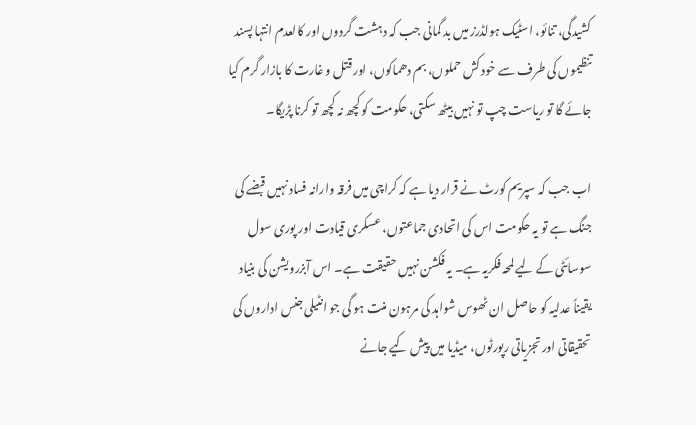کشیدگی، تنائو، اسٹیک ہولڈرز میں بد گمانی جب کہ دہشت گردوں اور کالعدم انتہا پسند تنظیموں کی طرف سے خود کش حملوں، بم دھماکوں، اور قتل و غارت کا بازار گرم کیا جائے گا تو ریاست چپ تو نہیں بیٹھ سکتی، حکومت کو کچھ نہ کچھ تو کرنا پڑیگا۔

اب جب کہ سپریم کورٹ نے قرار دیا ہے کہ کراچی میں فرقہ وارانہ فساد نہیں قبضے کی جنگ ہے تو یہ حکومت اس کی اتحادی جماعتوں، عسکری قیادت اور پوری سول سوسائٹی کے لیے لمحہ فکریہ ہے۔ یہ فکشن نہیں حقیقت ہے۔ اس آبزرویشن کی بنیاد یقیناً عدلیہ کو حاصل ان ٹھوس شواہد کی مرہون منت ہو گی جو انٹیلی جنس اداروں کی تحقیقاتی اور تجزیاتی رپورٹوں، میڈیا میں پیش کیے جانے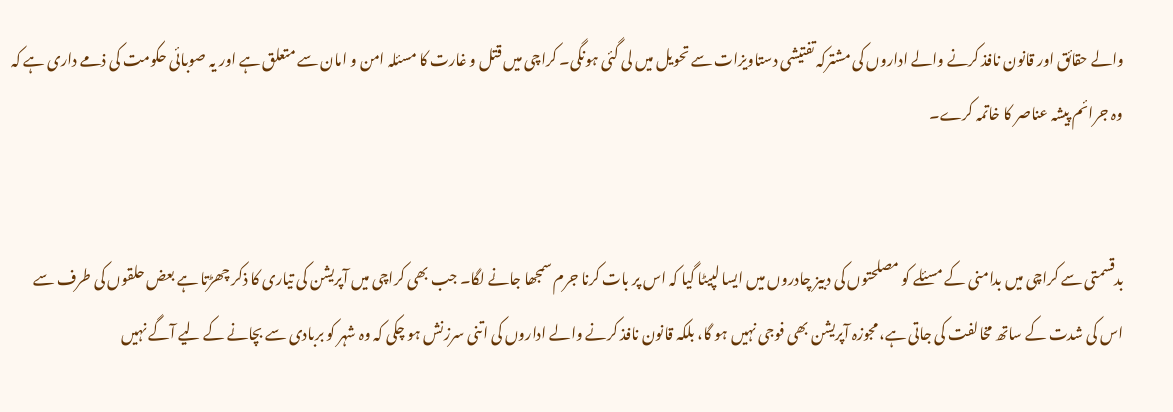والے حقائق اور قانون نافذ کرنے والے اداروں کی مشترکہ تفتیشی دستاویزات سے تحویل میں لی گئی ہونگی۔ کراچی میں قتل و غارت کا مسئلہ امن و امان سے متعلق ہے اور یہ صوبائی حکومت کی ذمے داری ہے کہ وہ جرائم پیشہ عناصر کا خاتمہ کرے۔


بدقسمتی سے کراچی میں بدامنی کے مسئلے کو مصلحتوں کی دبیز چادروں میں ایسا لپیٹا گیا کہ اس پر بات کرنا جرم سمجھا جانے لگا۔ جب بھی کراچی میں آپریشن کی تیاری کا ذکر چھڑتا ہے بعض حلقوں کی طرف سے اس کی شدت کے ساتھ مخالفت کی جاتی ہے، مجوزہ آپریشن بھی فوجی نہیں ہو گا، بلکہ قانون نافذ کرنے والے اداروں کی اتنی سرزنش ہو چکی کہ وہ شہر کو بربادی سے بچانے کے لیے آگے نہیں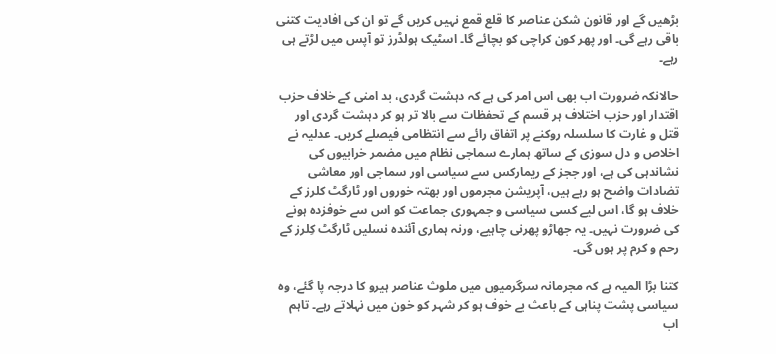بڑھیں گے اور قانون شکن عناصر کا قلع قمع نہیں کریں گے تو ان کی افادیت کتنی باقی رہے گی۔ اور پھر کون کراچی کو بچائے گا۔ اسٹیک ہولڈرز تو آپس میں لڑتے ہی رہے۔

حالانکہ ضرورت اب بھی اس امر کی ہے کہ دہشت گردی، بد امنی کے خلاف حزب اقتدار اور حزب اختلاف ہر قسم کے تحفظات سے بالا تر ہو کر دہشت گردی اور قتل و غارت کا سلسلہ روکنے پر اتفاق رائے سے انتظامی فیصلے کریں۔ عدلیہ نے اخلاص و دل سوزی کے ساتھ ہمارے سماجی نظام میں مضمر خرابیوں کی نشاندہی کی ہے، اور ججز کے ریمارکس سے سیاسی اور سماجی اور معاشی تضادات واضح ہو رہے ہیں، آپریشن مجرموں اور بھتہ خوروں اور ٹارگٹ کلرز کے خلاف ہو گا، اس لیے کسی سیاسی و جمہوری جماعت کو اس سے خوفزدہ ہونے کی ضرورت نہیں۔ یہ جھاڑو پھرنی چاہیے، ورنہ ہماری آئندہ نسلیں ٹارگٹ کِلرز کے رحم و کرم پر ہوں گی۔

کتنا بڑا المیہ ہے کہ مجرمانہ سرگرمیوں میں ملوث عناصر ہیرو کا درجہ پا گئے، وہ سیاسی پشت پناہی کے باعث بے خوف ہو کر شہر کو خون میں نہلاتے رہے۔ تاہم اب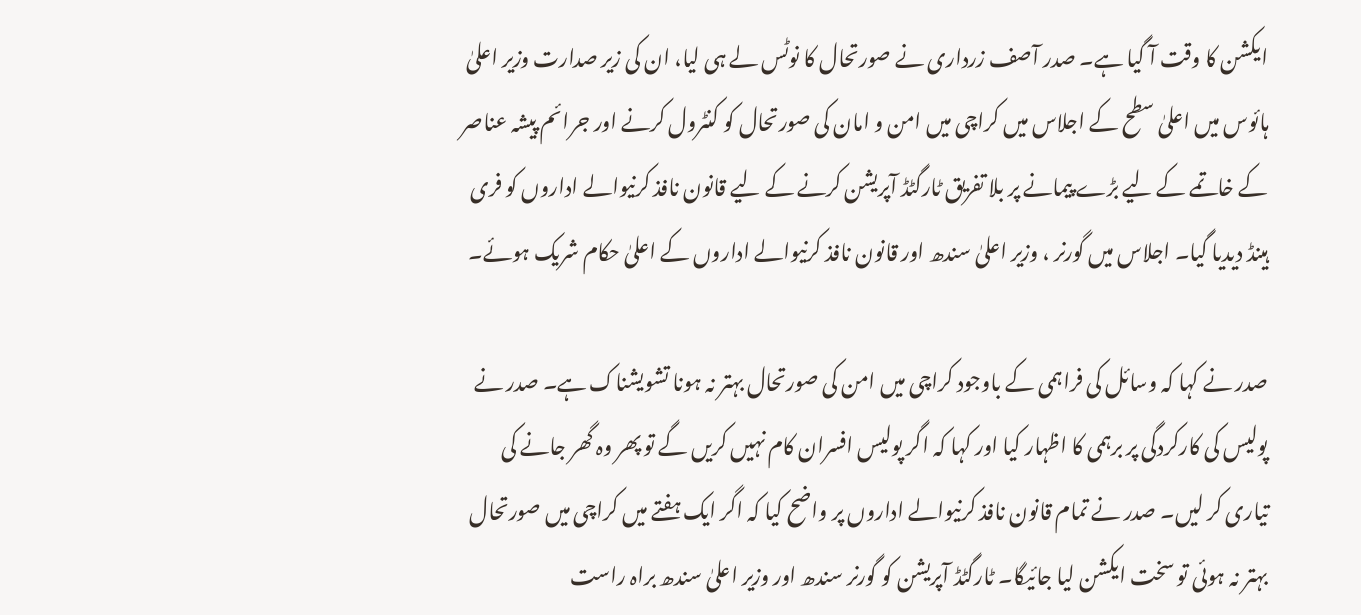ایکشن کا وقت آ گیا ہے۔ صدر آصف زرداری نے صورتحال کا نوٹس لے ہی لیا، ان کی زیر صدارت وزیر اعلیٰ ہائوس میں اعلیٰ سطح کے اجلاس میں کراچی میں امن و امان کی صورتحال کو کنٹرول کرنے اور جرائم پیشہ عناصر کے خاتمے کے لیے بڑے پیمانے پر بلا تفریق ٹارگٹڈ آپریشن کرنے کے لیے قانون نافذ کرنیوالے اداروں کو فری ہینڈ دیدیا گیا۔ اجلاس میں گورنر ، وزیر اعلیٰ سندھ اور قانون نافذ کرنیوالے اداروں کے اعلیٰ حکام شریک ہوئے۔

صدر نے کہا کہ وسائل کی فراہمی کے باوجود کراچی میں امن کی صورتحال بہتر نہ ہونا تشویشناک ہے۔ صدر نے پولیس کی کارکردگی پر برہمی کا اظہار کیا اور کہا کہ اگر پولیس افسران کام نہیں کریں گے تو پھر وہ گھر جانے کی تیاری کر لیں۔ صدر نے تمام قانون نافذ کرنیوالے اداروں پر واضح کیا کہ اگر ایک ہفتے میں کراچی میں صورتحال بہتر نہ ہوئی تو سخت ایکشن لیا جائیگا۔ ٹارگٹڈ آپریشن کو گورنر سندھ اور وزیر اعلیٰ سندھ براہ راست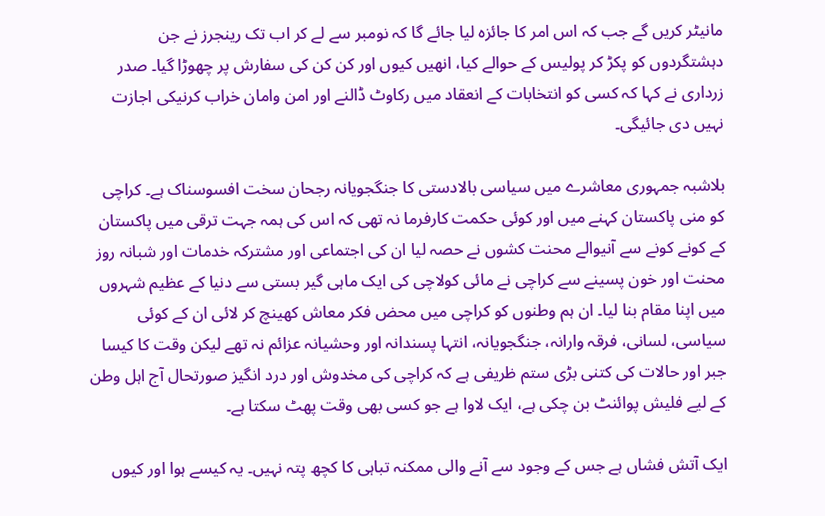مانیٹر کریں گے جب کہ اس امر کا جائزہ لیا جائے گا کہ نومبر سے لے کر اب تک رینجرز نے جن دہشتگردوں کو پکڑ کر پولیس کے حوالے کیا، انھیں کیوں اور کن کن کی سفارش پر چھوڑا گیا۔ صدر زرداری نے کہا کہ کسی کو انتخابات کے انعقاد میں رکاوٹ ڈالنے اور امن وامان خراب کرنیکی اجازت نہیں دی جائیگی۔

بلاشبہ جمہوری معاشرے میں سیاسی بالادستی کا جنگجویانہ رجحان سخت افسوسناک ہے۔ کراچی کو منی پاکستان کہنے میں اور کوئی حکمت کارفرما نہ تھی کہ اس کی ہمہ جہت ترقی میں پاکستان کے کونے کونے سے آنیوالے محنت کشوں نے حصہ لیا ان کی اجتماعی اور مشترکہ خدمات اور شبانہ روز محنت اور خون پسینے سے کراچی نے مائی کولاچی کی ایک ماہی گیر بستی سے دنیا کے عظیم شہروں میں اپنا مقام بنا لیا۔ ان ہم وطنوں کو کراچی میں محض فکر معاش کھینچ کر لائی ان کے کوئی سیاسی، لسانی، فرقہ وارانہ، جنگجویانہ، انتہا پسندانہ اور وحشیانہ عزائم نہ تھے لیکن وقت کا کیسا جبر اور حالات کی کتنی بڑی ستم ظریفی ہے کہ کراچی کی مخدوش اور درد انگیز صورتحال آج اہل وطن کے لیے فلیش پوائنٹ بن چکی ہے، ایک لاوا ہے جو کسی بھی وقت پھٹ سکتا ہے۔

ایک آتش فشاں ہے جس کے وجود سے آنے والی ممکنہ تباہی کا کچھ پتہ نہیں۔ یہ کیسے ہوا اور کیوں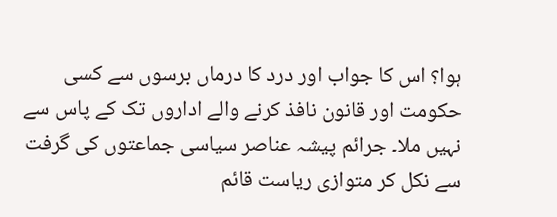ہوا؟ اس کا جواب اور درد کا درماں برسوں سے کسی حکومت اور قانون نافذ کرنے والے اداروں تک کے پاس سے نہیں ملا۔ جرائم پیشہ عناصر سیاسی جماعتوں کی گرفت سے نکل کر متوازی ریاست قائم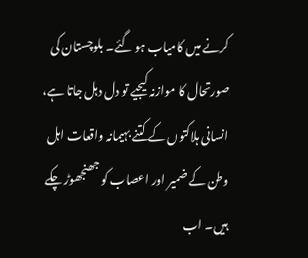کرنے میں کامیاب ہو گئے۔ بلوچستان کی صورتحال کا موازنہ کیجیے تو دل دہل جاتا ہے، انسانی ہلاکتوں کے کتنے بہیمانہ واقعات اہل وطن کے ضمیر اور اعصاب کو جھنجھوڑ چکے ہیں۔ اب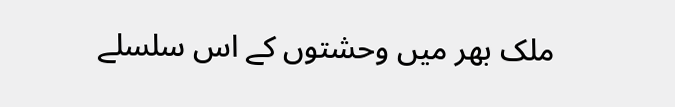ملک بھر میں وحشتوں کے اس سلسلے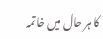کا ہر حال میں خاتمہ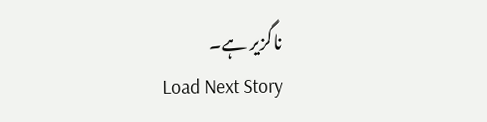ناگزیر ہے۔
Load Next Story